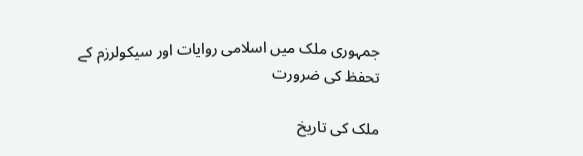جمہوری ملک میں اسلامی روایات اور سیکولرزم کے تحفظ کی ضرورت

ملک کی تاریخ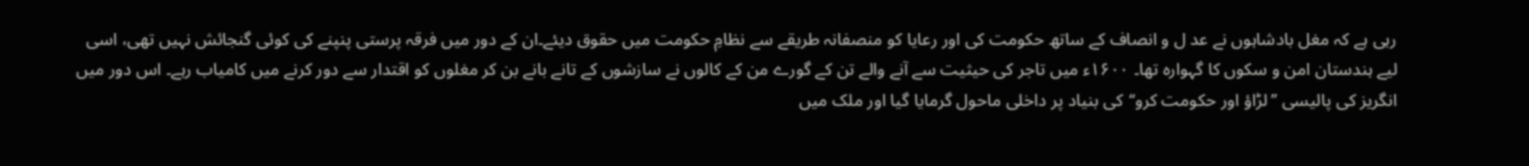رہی ہے کہ مغل بادشاہوں نے عد ل و انصاف کے ساتھ حکومت کی اور رعایا کو منصفانہ طریقے سے نظامِ حکومت میں حقوق دیئے۔ان کے دور میں فرقہ پرستی پنپنے کی کوئی گنجائش نہیں تھی، اسی لیے ہندستان امن و سکوں کا گہوارہ تھا۔ ۱۶۰۰ء میں تاجر کی حیثیت سے آنے والے تن کے گورے من کے کالوں نے سازشوں کے تانے بانے بن کر مغلوں کو اقتدار سے دور کرنے میں کامیاب رہے۔ اس دور میں انگریز کی پالیسی ’’لڑاؤ اور حکومت کرو‘‘کی بنیاد پر داخلی ماحول گرمایا گیا اور ملک میں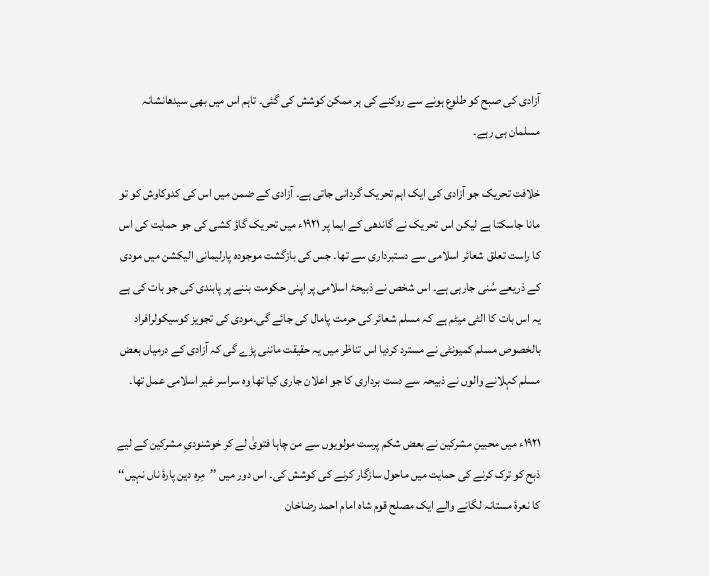آزادی کی صبح کو طلوع ہونے سے روکنے کی ہر ممکن کوشش کی گئی۔ تاہم اس میں بھی سیدھانشانہ مسلمان ہی رہے۔

خلافت تحریک جو آزادی کی ایک اہم تحریک گردانی جاتی ہے۔ آزادی کے ضمن میں اس کی کدوکاوش کو تو مانا جاسکتا ہے لیکن اس تحریک نے گاندھی کے ایما پر ۱۹۲۱ء میں تحریک گاؤ کشی کی جو حمایت کی اس کا راست تعلق شعائر اسلامی سے دستبرداری سے تھا۔ جس کی بازگشت موجودہ پارلیمانی الیکشن میں مودی کے ذریعے سُنی جارہی ہے۔ اس شخص نے ذبیحۂ اسلامی پر اپنی حکومت بننے پر پابندی کی جو بات کی ہے یہ اس بات کا الٹی میٹم ہے کہ مسلم شعائر کی حرمت پامال کی جائے گی۔مودی کی تجویز کوسیکولرافراد بالخصوص مسلم کمیونٹی نے مسترد کردیا اس تناظر میں یہ حقیقت ماننی پڑے گی کہ آزادی کے درمیاں بعض مسلم کہلانے والوں نے ذبیحہ سے دست برداری کا جو اعلان جاری کیا تھا وہ سراسر غیر اسلامی عمل تھا۔

۱۹۲۱ء میں محبینِ مشرکین نے بعض شکم پرست مولویوں سے من چاہا فتویٰ لے کر خوشنودیِ مشرکین کے لیے ذبح کو ترک کرنے کی حمایت میں ماحول سازگار کرنے کی کوشش کی۔ اس دور میں ’’مِرہ دین پارۂ ناں نہیں‘‘ کا نعرۂ مستانہ لگانے والے ایک مصلح قوم شاہ امام احمد رضاخان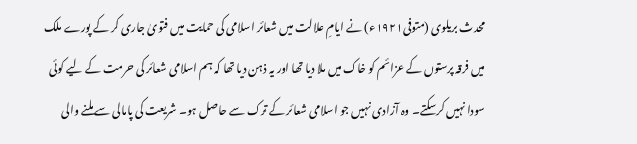محدث بریلوی (متوفی۱۹۲۱ء) نے ایامِ علالت میں شعائر اسلامی کی حمایت میں فتویٰ جاری کر کے پورے ملک میں فرقہ پرستوں کے عزائم کو خاک میں ملا دیا تھا اور یہ ذہن دیا تھا کہ ہم اسلامی شعائر کی حرمت کے لیے کوئی سودا نہیں کرسکتے۔ وہ آزادی نہیں جو اسلامی شعائر کے ترک سے حاصل ہو۔ شریعت کی پامالی سے ملنے والی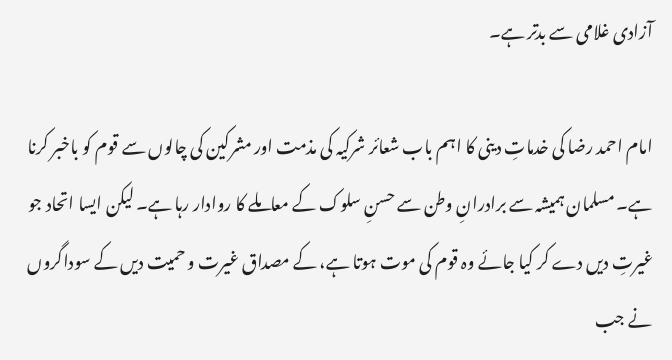آزادی غلامی سے بدتر ہے۔

امام احمد رضا کی خدماتِ دینی کا اہم باب شعائر شرکیہ کی مذمت اور مشرکین کی چالوں سے قوم کو باخبر کرنا ہے۔ مسلمان ہمیشہ سے برادرانِ وطن سے حسنِ سلوک کے معاملے کا روادار رہا ہے۔ لیکن ایسا اتحاد جو غیرتِ دیں دے کر کیا جائے وہ قوم کی موت ہوتا ہے، کے مصداق غیرت و حمیت دیں کے سوداگروں نے جب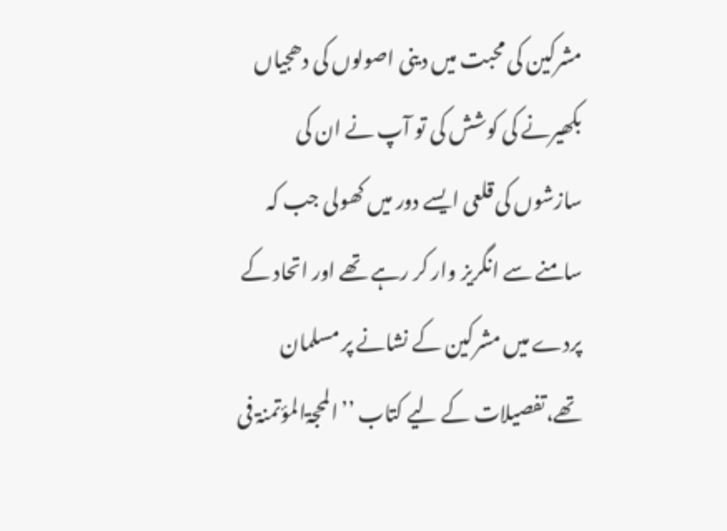مشرکین کی محبت میں دینی اصولوں کی دھجیاں بکھیرنے کی کوشش کی تو آپ نے ان کی سازشوں کی قلعی ایسے دور میں کھولی جب کہ سامنے سے انگریز وار کر رہے تھے اور اتحاد کے پردے میں مشرکین کے نشانے پر مسلمان تھے،تفصیلات کے لیے کتاب ’’المحجۃالمؤتمنۃ فی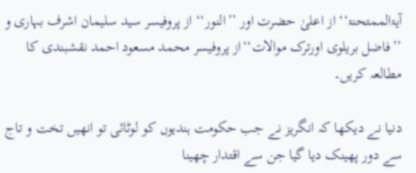آیۃالممتحنۃ‘‘ از اعلیٰ حضرت اور ’’النور‘‘ از پروفیسر سید سلیمان اشرف بہاری و ’’فاضل بریلوی اورترک موالات‘‘از پروفیسر محمد مسعود احمد نقشبندی کا مطالعہ کریں۔

دنیا نے دیکھا کہ انگریز نے جب حکومت ہندیوں کو لوٹائی تو انھیں تخت و تاج سے دور پھینک دیا گیا جن سے اقتدار چھینا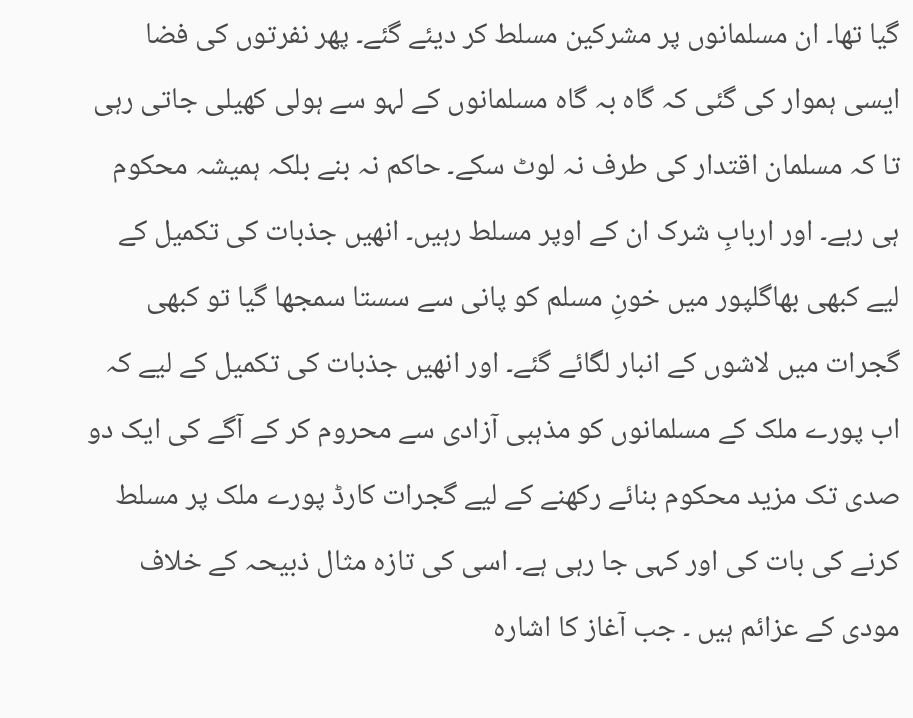گیا تھا۔ ان مسلمانوں پر مشرکین مسلط کر دیئے گئے۔ پھر نفرتوں کی فضا ایسی ہموار کی گئی کہ گاہ بہ گاہ مسلمانوں کے لہو سے ہولی کھیلی جاتی رہی تا کہ مسلمان اقتدار کی طرف نہ لوٹ سکے۔ حاکم نہ بنے بلکہ ہمیشہ محکوم ہی رہے۔ اور اربابِ شرک ان کے اوپر مسلط رہیں۔ انھیں جذبات کی تکمیل کے لیے کبھی بھاگلپور میں خونِ مسلم کو پانی سے سستا سمجھا گیا تو کبھی گجرات میں لاشوں کے انبار لگائے گئے۔ اور انھیں جذبات کی تکمیل کے لیے کہ اب پورے ملک کے مسلمانوں کو مذہبی آزادی سے محروم کر کے آگے کی ایک دو صدی تک مزید محکوم بنائے رکھنے کے لیے گجرات کارڈ پورے ملک پر مسلط کرنے کی بات کی اور کہی جا رہی ہے۔ اسی کی تازہ مثال ذبیحہ کے خلاف مودی کے عزائم ہیں ۔ جب آغاز کا اشارہ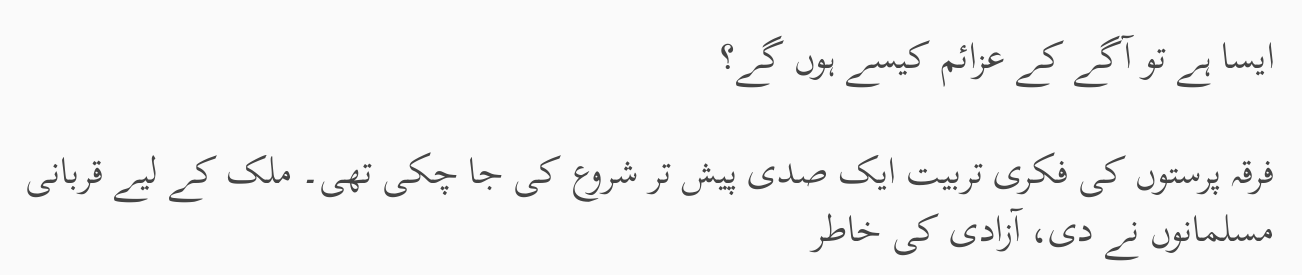ایسا ہے تو آگے کے عزائم کیسے ہوں گے؟

فرقہ پرستوں کی فکری تربیت ایک صدی پیش تر شروع کی جا چکی تھی۔ ملک کے لیے قربانی مسلمانوں نے دی، آزادی کی خاطر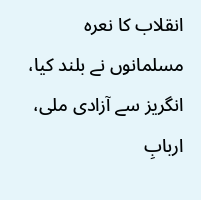انقلاب کا نعرہ مسلمانوں نے بلند کیا، انگریز سے آزادی ملی، اربابِ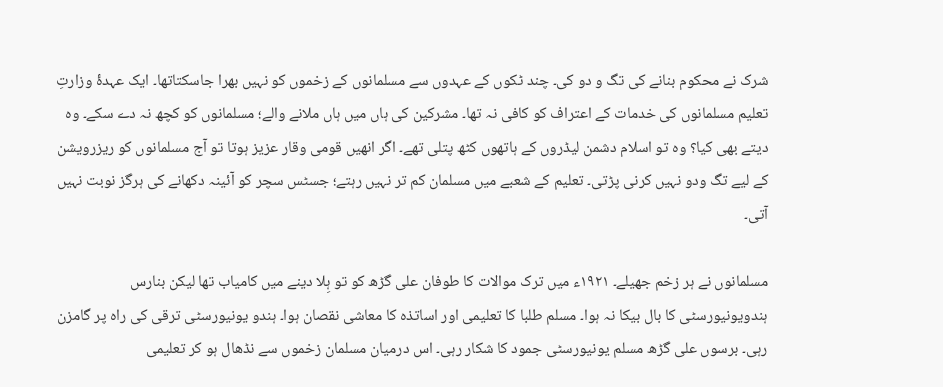شرک نے محکوم بنانے کی تگ و دو کی۔ چند ٹکوں کے عہدوں سے مسلمانوں کے زخموں کو نہیں بھرا جاسکتاتھا۔ ایک عہدۂ وزارتِ تعلیم مسلمانوں کی خدمات کے اعتراف کو کافی نہ تھا۔ مشرکین کی ہاں میں ہاں ملانے والے؛ مسلمانوں کو کچھ نہ دے سکے۔ وہ دیتے بھی کیا؟ وہ تو اسلام دشمن لیڈروں کے ہاتھوں کٹھ پتلی تھے۔ اگر انھیں قومی وقار عزیز ہوتا تو آج مسلمانوں کو ریزرویشن کے لیے تگ ودو نہیں کرنی پڑتی۔ تعلیم کے شعبے میں مسلمان کم تر نہیں رہتے؛ جسٹس سچر کو آئینہ دکھانے کی ہرگز نوبت نہیں آتی۔

مسلمانوں نے ہر زخم جھیلے۔ ۱۹۲۱ء میں ترک موالات کا طوفان علی گڑھ کو تو ہِلا دینے میں کامیاب تھا لیکن بنارس ہندویونیورسٹی کا بال بیکا نہ ہوا۔ مسلم طلبا کا تعلیمی اور اساتذہ کا معاشی نقصان ہوا۔ ہندو یونیورسٹی ترقی کی راہ پر گامزن رہی۔ برسوں علی گڑھ مسلم یونیورسٹی جمود کا شکار رہی۔ اس درمیان مسلمان زخموں سے نڈھال ہو کر تعلیمی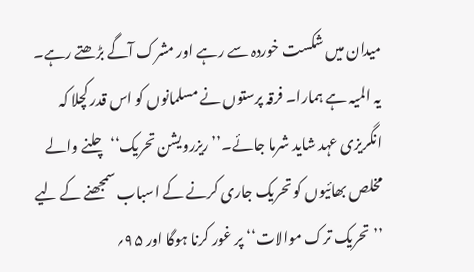میدان میں شکست خوردہ سے رہے اور مشرک آگے بڑھتے رہے۔ یہ المیہ ہے ہمارا۔ فرقہ پرستوں نے مسلمانوں کو اس قدر کچلا کہ انگریزی عہد شاید شرما جائے۔’’ریزرویشن تحریک‘‘ چلنے والے مخلص بھائیوں کو تحریک جاری کرنے کے اسباب سمجھنے کے لیے ’’تحریک ترک موالات‘‘ پر غور کرنا ہوگا اور ۹۵؍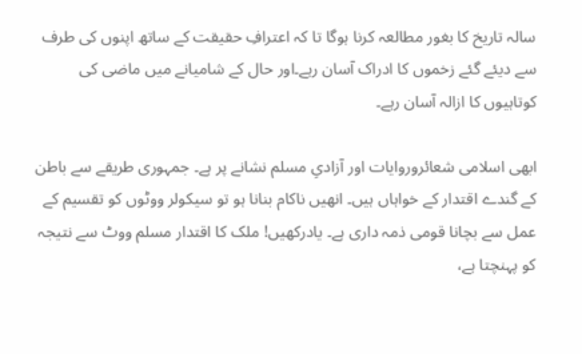سالہ تاریخ کا بغور مطالعہ کرنا ہوگا تا کہ اعترافِ حقیقت کے ساتھ اپنوں کی طرف سے دیئے گئے زخموں کا ادراک آسان رہے۔اور حال کے شامیانے میں ماضی کی کوتاہیوں کا ازالہ آسان رہے۔

ابھی اسلامی شعائروروایات اور آزادیِ مسلم نشانے پر ہے۔ جمہوری طریقے سے باطن کے گندے اقتدار کے خواہاں ہیں۔ انھیں ناکام بنانا ہو تو سیکولر ووٹوں کو تقسیم کے عمل سے بچانا قومی ذمہ داری ہے۔ یادرکھیں! ملک کا اقتدار مسلم ووٹ سے نتیجہ کو پہنچتا ہے،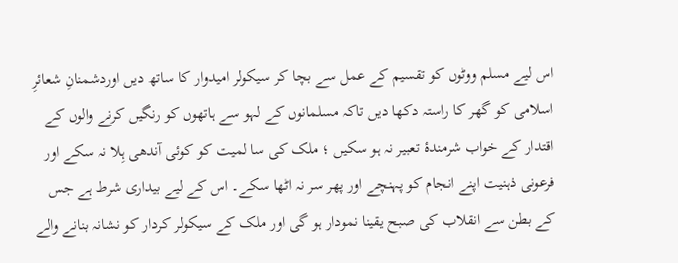اس لیے مسلم ووٹوں کو تقسیم کے عمل سے بچا کر سیکولر امیدوار کا ساتھ دیں اوردشمنانِ شعائرِ اسلامی کو گھر کا راستہ دکھا دیں تاکہ مسلمانوں کے لہو سے ہاتھوں کو رنگیں کرنے والوں کے اقتدار کے خواب شرمندۂ تعبیر نہ ہو سکیں ؛ ملک کی سا لمیت کو کوئی آندھی ہِلا نہ سکے اور فرعونی ذہنیت اپنے انجام کو پہنچے اور پھر سر نہ اٹھا سکے۔ اس کے لیے بیداری شرط ہے جس کے بطن سے انقلاب کی صبح یقینا نمودار ہو گی اور ملک کے سیکولر کردار کو نشانہ بنانے والے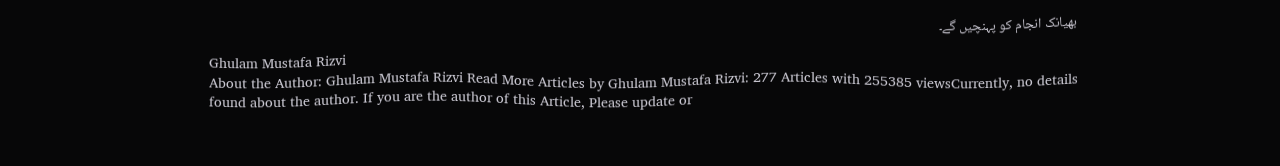بھیانک انجام کو پہنچیں گے۔

Ghulam Mustafa Rizvi
About the Author: Ghulam Mustafa Rizvi Read More Articles by Ghulam Mustafa Rizvi: 277 Articles with 255385 viewsCurrently, no details found about the author. If you are the author of this Article, Please update or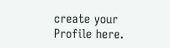create your Profile here.